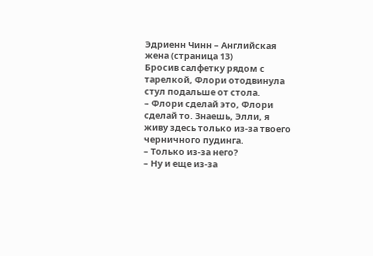Эдриенн Чинн – Английская жена (страница 13)
Бросив салфетку рядом с тарелкой, Флори отодвинула стул подальше от стола.
– Флори сделай это, Флори сделай то. Знаешь, Элли, я живу здесь только из-за твоего черничного пудинга.
– Только из-за него?
– Ну и еще из-за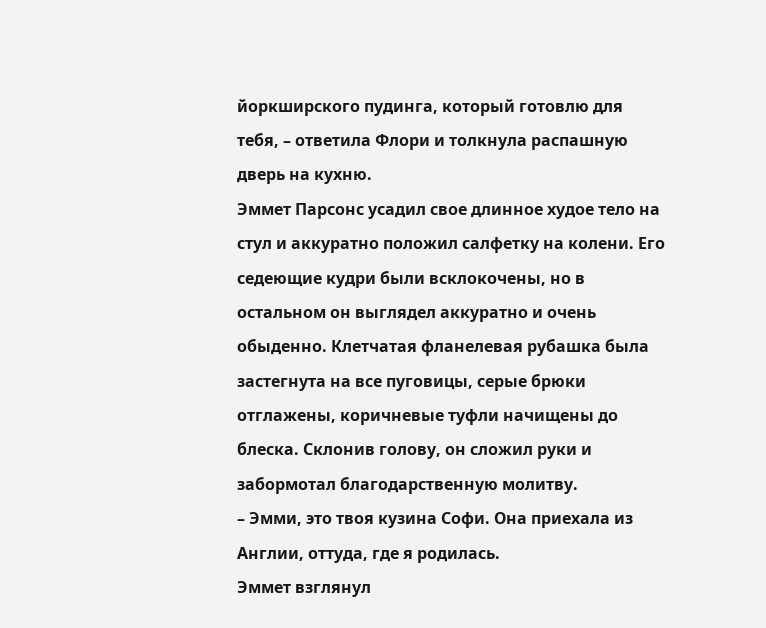йоркширского пудинга, который готовлю для тебя, – ответила Флори и толкнула распашную дверь на кухню.
Эммет Парсонс усадил свое длинное худое тело на стул и аккуратно положил салфетку на колени. Его седеющие кудри были всклокочены, но в остальном он выглядел аккуратно и очень обыденно. Клетчатая фланелевая рубашка была застегнута на все пуговицы, серые брюки отглажены, коричневые туфли начищены до блеска. Склонив голову, он сложил руки и забормотал благодарственную молитву.
– Эмми, это твоя кузина Софи. Она приехала из Англии, оттуда, где я родилась.
Эммет взглянул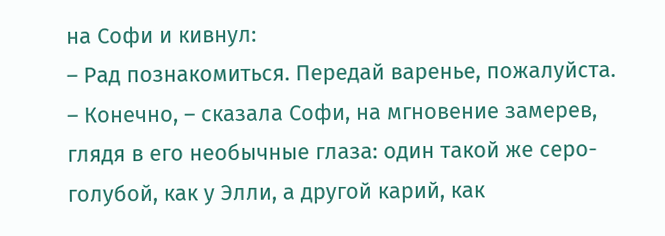на Софи и кивнул:
– Рад познакомиться. Передай варенье, пожалуйста.
– Конечно, – сказала Софи, на мгновение замерев, глядя в его необычные глаза: один такой же серо-голубой, как у Элли, а другой карий, как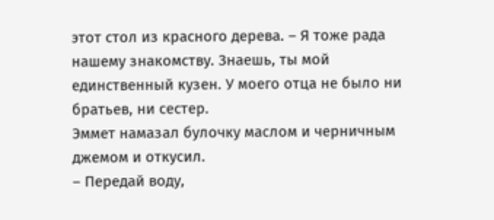этот стол из красного дерева. – Я тоже рада нашему знакомству. Знаешь, ты мой единственный кузен. У моего отца не было ни братьев, ни сестер.
Эммет намазал булочку маслом и черничным джемом и откусил.
– Передай воду,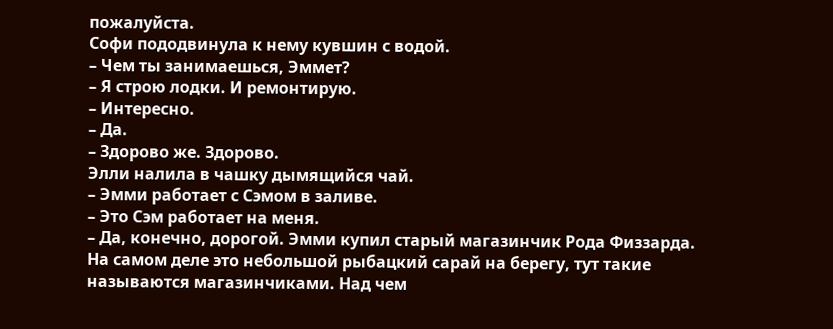пожалуйста.
Софи пододвинула к нему кувшин с водой.
– Чем ты занимаешься, Эммет?
– Я строю лодки. И ремонтирую.
– Интересно.
– Да.
– Здорово же. Здорово.
Элли налила в чашку дымящийся чай.
– Эмми работает с Сэмом в заливе.
– Это Сэм работает на меня.
– Да, конечно, дорогой. Эмми купил старый магазинчик Рода Физзарда. На самом деле это небольшой рыбацкий сарай на берегу, тут такие называются магазинчиками. Над чем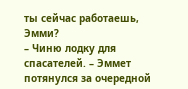ты сейчас работаешь, Эмми?
– Чиню лодку для спасателей. – Эммет потянулся за очередной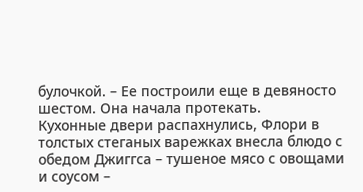булочкой. – Ее построили еще в девяносто шестом. Она начала протекать.
Кухонные двери распахнулись, Флори в толстых стеганых варежках внесла блюдо с обедом Джиггса – тушеное мясо с овощами и соусом –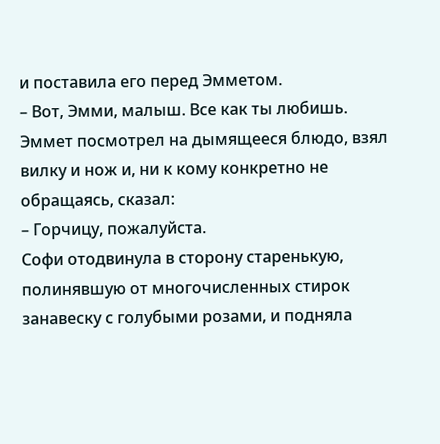и поставила его перед Эмметом.
– Вот, Эмми, малыш. Все как ты любишь.
Эммет посмотрел на дымящееся блюдо, взял вилку и нож и, ни к кому конкретно не обращаясь, сказал:
– Горчицу, пожалуйста.
Софи отодвинула в сторону старенькую, полинявшую от многочисленных стирок занавеску с голубыми розами, и подняла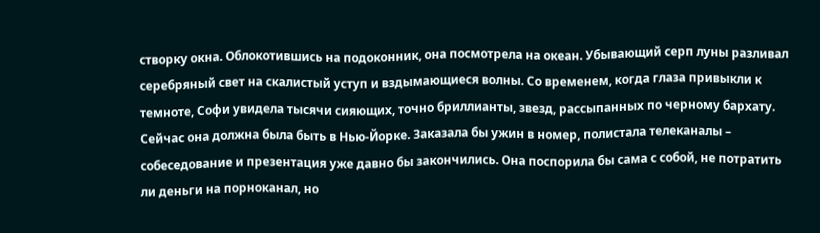створку окна. Облокотившись на подоконник, она посмотрела на океан. Убывающий серп луны разливал серебряный свет на скалистый уступ и вздымающиеся волны. Со временем, когда глаза привыкли к темноте, Софи увидела тысячи сияющих, точно бриллианты, звезд, рассыпанных по черному бархату.
Сейчас она должна была быть в Нью-Йорке. Заказала бы ужин в номер, полистала телеканалы – собеседование и презентация уже давно бы закончились. Она поспорила бы сама с собой, не потратить ли деньги на порноканал, но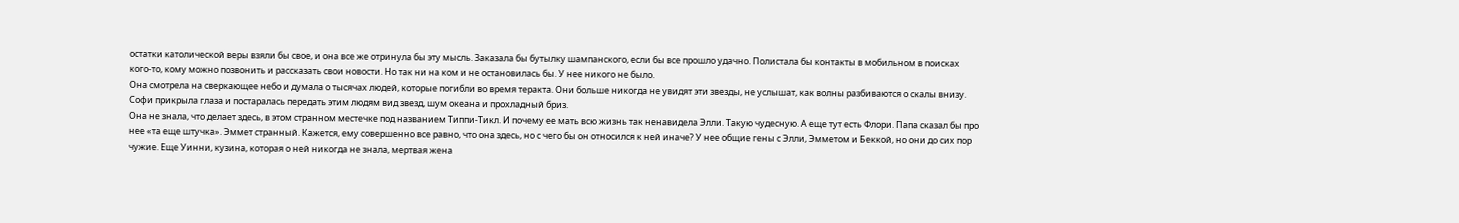остатки католической веры взяли бы свое, и она все же отринула бы эту мысль. Заказала бы бутылку шампанского, если бы все прошло удачно. Полистала бы контакты в мобильном в поисках кого-то, кому можно позвонить и рассказать свои новости. Но так ни на ком и не остановилась бы. У нее никого не было.
Она смотрела на сверкающее небо и думала о тысячах людей, которые погибли во время теракта. Они больше никогда не увидят эти звезды, не услышат, как волны разбиваются о скалы внизу. Софи прикрыла глаза и постаралась передать этим людям вид звезд, шум океана и прохладный бриз.
Она не знала, что делает здесь, в этом странном местечке под названием Типпи-Тикл. И почему ее мать всю жизнь так ненавидела Элли. Такую чудесную. А еще тут есть Флори. Папа сказал бы про нее «та еще штучка». Эммет странный. Кажется, ему совершенно все равно, что она здесь, но с чего бы он относился к ней иначе? У нее общие гены с Элли, Эмметом и Беккой, но они до сих пор чужие. Еще Уинни, кузина, которая о ней никогда не знала, мертвая жена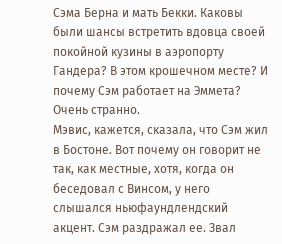Сэма Берна и мать Бекки. Каковы были шансы встретить вдовца своей покойной кузины в аэропорту Гандера? В этом крошечном месте? И почему Сэм работает на Эммета? Очень странно.
Мэвис, кажется, сказала, что Сэм жил в Бостоне. Вот почему он говорит не так, как местные, хотя, когда он беседовал с Винсом, у него слышался ньюфаундлендский акцент. Сэм раздражал ее. Звал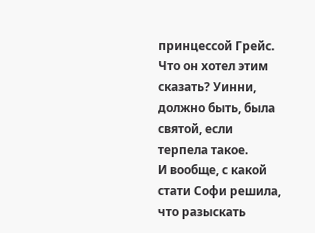принцессой Грейс. Что он хотел этим сказать? Уинни, должно быть, была святой, если терпела такое.
И вообще, с какой стати Софи решила, что разыскать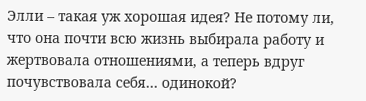Элли – такая уж хорошая идея? Не потому ли, что она почти всю жизнь выбирала работу и жертвовала отношениями, а теперь вдруг почувствовала себя… одинокой?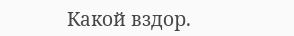Какой вздор.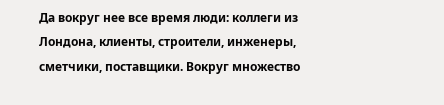Да вокруг нее все время люди: коллеги из Лондона, клиенты, строители, инженеры, сметчики, поставщики. Вокруг множество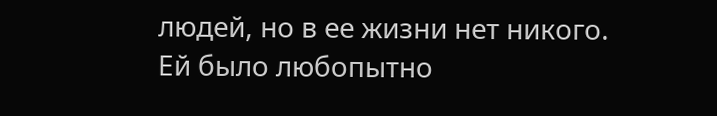людей, но в ее жизни нет никого.
Ей было любопытно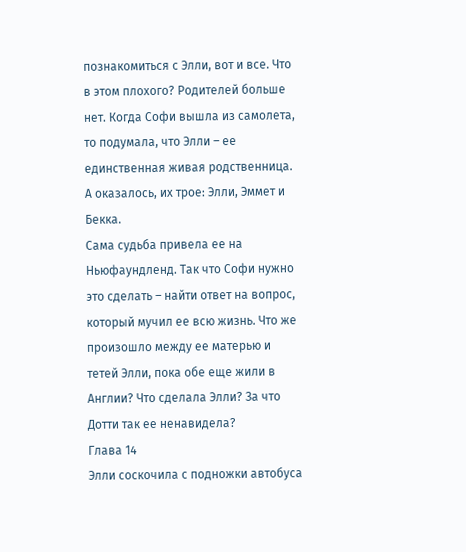познакомиться с Элли, вот и все. Что в этом плохого? Родителей больше нет. Когда Софи вышла из самолета, то подумала, что Элли – ее единственная живая родственница. А оказалось, их трое: Элли, Эммет и Бекка.
Сама судьба привела ее на Ньюфаундленд. Так что Софи нужно это сделать – найти ответ на вопрос, который мучил ее всю жизнь. Что же произошло между ее матерью и тетей Элли, пока обе еще жили в Англии? Что сделала Элли? За что Дотти так ее ненавидела?
Глава 14
Элли соскочила с подножки автобуса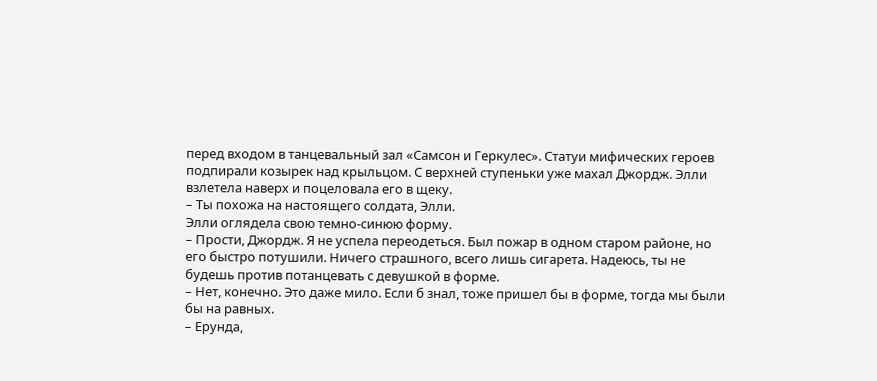перед входом в танцевальный зал «Самсон и Геркулес». Статуи мифических героев подпирали козырек над крыльцом. С верхней ступеньки уже махал Джордж. Элли взлетела наверх и поцеловала его в щеку.
– Ты похожа на настоящего солдата, Элли.
Элли оглядела свою темно-синюю форму.
– Прости, Джордж. Я не успела переодеться. Был пожар в одном старом районе, но его быстро потушили. Ничего страшного, всего лишь сигарета. Надеюсь, ты не будешь против потанцевать с девушкой в форме.
– Нет, конечно. Это даже мило. Если б знал, тоже пришел бы в форме, тогда мы были бы на равных.
– Ерунда,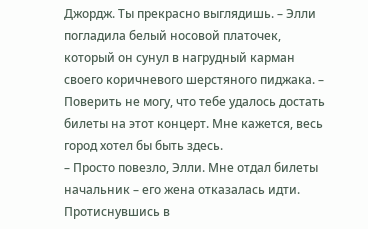Джордж. Ты прекрасно выглядишь. – Элли погладила белый носовой платочек, который он сунул в нагрудный карман своего коричневого шерстяного пиджака. – Поверить не могу, что тебе удалось достать билеты на этот концерт. Мне кажется, весь город хотел бы быть здесь.
– Просто повезло, Элли. Мне отдал билеты начальник – его жена отказалась идти.
Протиснувшись в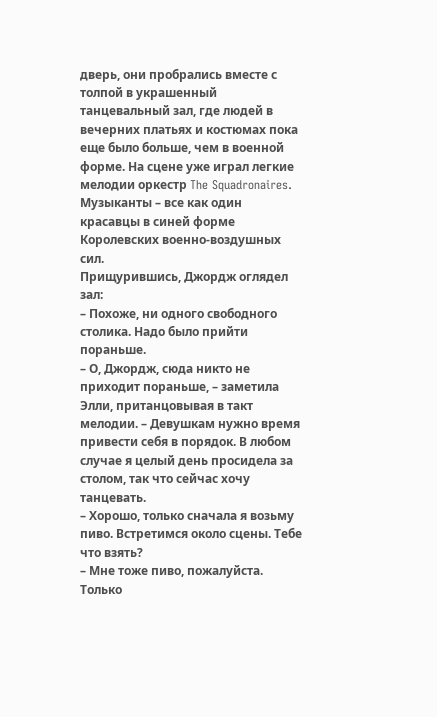дверь, они пробрались вместе с толпой в украшенный танцевальный зал, где людей в вечерних платьях и костюмах пока еще было больше, чем в военной форме. На сцене уже играл легкие мелодии оркестр The Squadronaires. Музыканты – все как один красавцы в синей форме Королевских военно-воздушных сил.
Прищурившись, Джордж оглядел зал:
– Похоже, ни одного свободного столика. Надо было прийти пораньше.
– О, Джордж, сюда никто не приходит пораньше, – заметила Элли, пританцовывая в такт мелодии. – Девушкам нужно время привести себя в порядок. В любом случае я целый день просидела за столом, так что сейчас хочу танцевать.
– Хорошо, только сначала я возьму пиво. Встретимся около сцены. Тебе что взять?
– Мне тоже пиво, пожалуйста. Только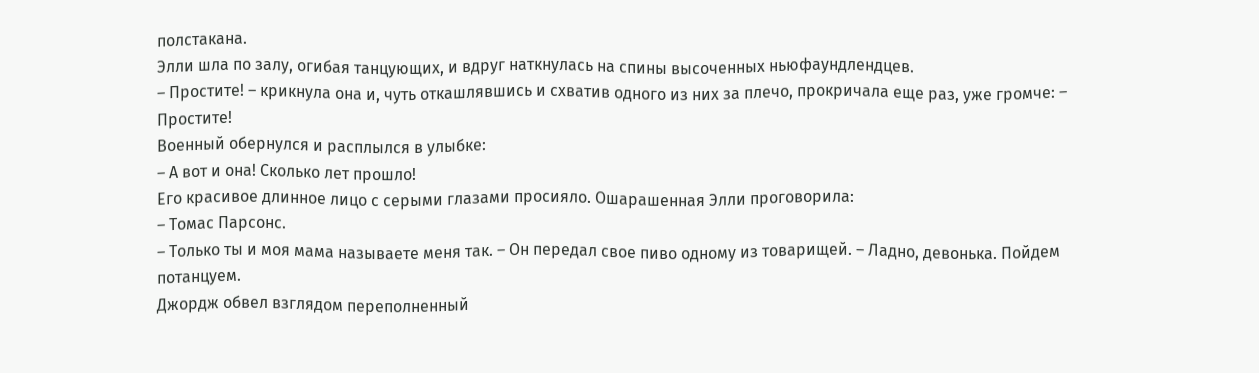полстакана.
Элли шла по залу, огибая танцующих, и вдруг наткнулась на спины высоченных ньюфаундлендцев.
– Простите! – крикнула она и, чуть откашлявшись и схватив одного из них за плечо, прокричала еще раз, уже громче: – Простите!
Военный обернулся и расплылся в улыбке:
– А вот и она! Сколько лет прошло!
Его красивое длинное лицо с серыми глазами просияло. Ошарашенная Элли проговорила:
– Томас Парсонс.
– Только ты и моя мама называете меня так. – Он передал свое пиво одному из товарищей. – Ладно, девонька. Пойдем потанцуем.
Джордж обвел взглядом переполненный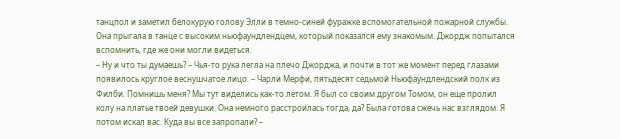танцпол и заметил белокурую голову Элли в темно-синей фуражке вспомогательной пожарной службы. Она прыгала в танце с высоким ньюфаундлендцем, который показался ему знакомым. Джордж попытался вспомнить, где же они могли видеться.
– Ну и что ты думаешь? – Чья-то рука легла на плечо Джорджа, и почти в тот же момент перед глазами появилось круглое веснушчатое лицо. – Чарли Мерфи, пятьдесят седьмой Ньюфаундлендский полк из Филби. Помнишь меня? Мы тут виделись как-то летом. Я был со своим другом Томом, он еще пролил колу на платье твоей девушки. Она немного расстроилась тогда, да? Была готова сжечь нас взглядом. Я потом искал вас. Куда вы все запропали? –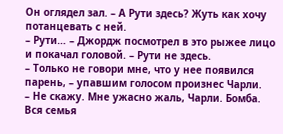Он оглядел зал. – А Рути здесь? Жуть как хочу потанцевать с ней.
– Рути… – Джордж посмотрел в это рыжее лицо и покачал головой. – Рути не здесь.
– Только не говори мне, что у нее появился парень, – упавшим голосом произнес Чарли.
– Не скажу. Мне ужасно жаль, Чарли. Бомба. Вся семья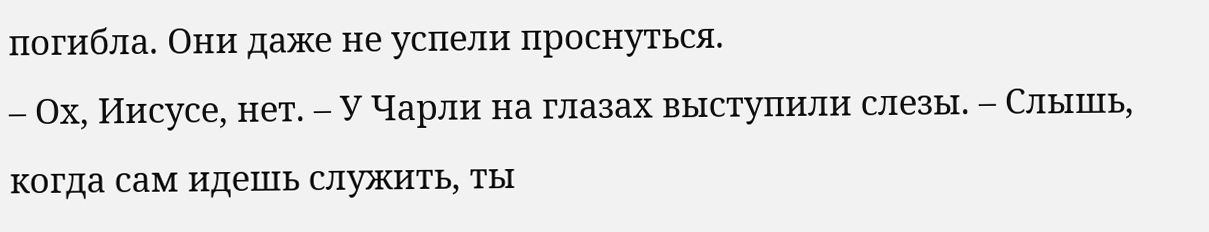погибла. Они даже не успели проснуться.
– Ох, Иисусе, нет. – У Чарли на глазах выступили слезы. – Слышь, когда сам идешь служить, ты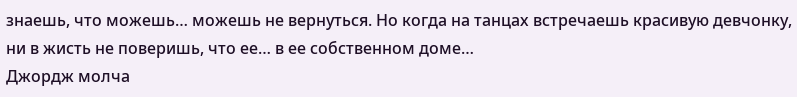знаешь, что можешь… можешь не вернуться. Но когда на танцах встречаешь красивую девчонку, ни в жисть не поверишь, что ее… в ее собственном доме…
Джордж молча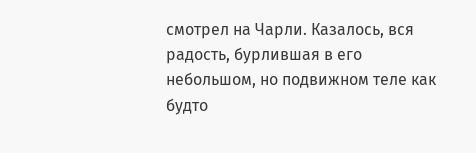смотрел на Чарли. Казалось, вся радость, бурлившая в его небольшом, но подвижном теле как будто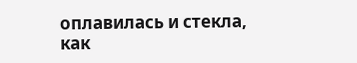оплавилась и стекла, как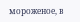мороженое, в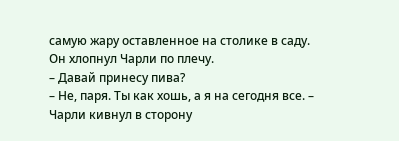самую жару оставленное на столике в саду. Он хлопнул Чарли по плечу.
– Давай принесу пива?
– Не, паря. Ты как хошь, а я на сегодня все. – Чарли кивнул в сторону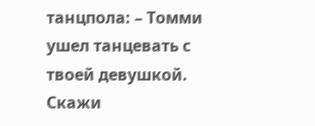танцпола: – Томми ушел танцевать с твоей девушкой. Скажи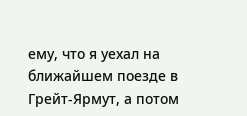ему, что я уехал на ближайшем поезде в Грейт-Ярмут, а потом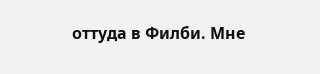оттуда в Филби. Мне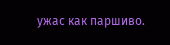ужас как паршиво.